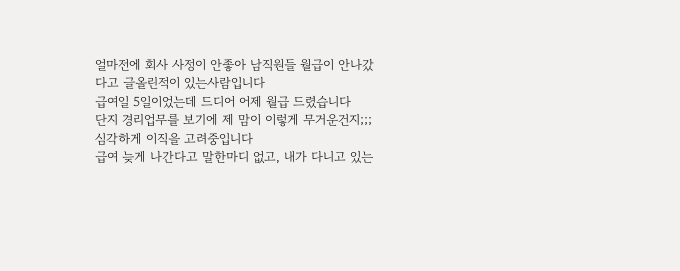얼마전에 회사 사정이 안좋아 남직원들 월급이 안나갔다고 글올린적이 있는사람입니다
급여일 5일이었는데 드디어 어제 월급 드렸습니다
단지 경리업무를 보기에 제 맘이 이렇게 무거운건지;;;
심각하게 이직을 고려중입니다
급여 늦게 나간다고 말한마디 없고, 내가 다니고 있는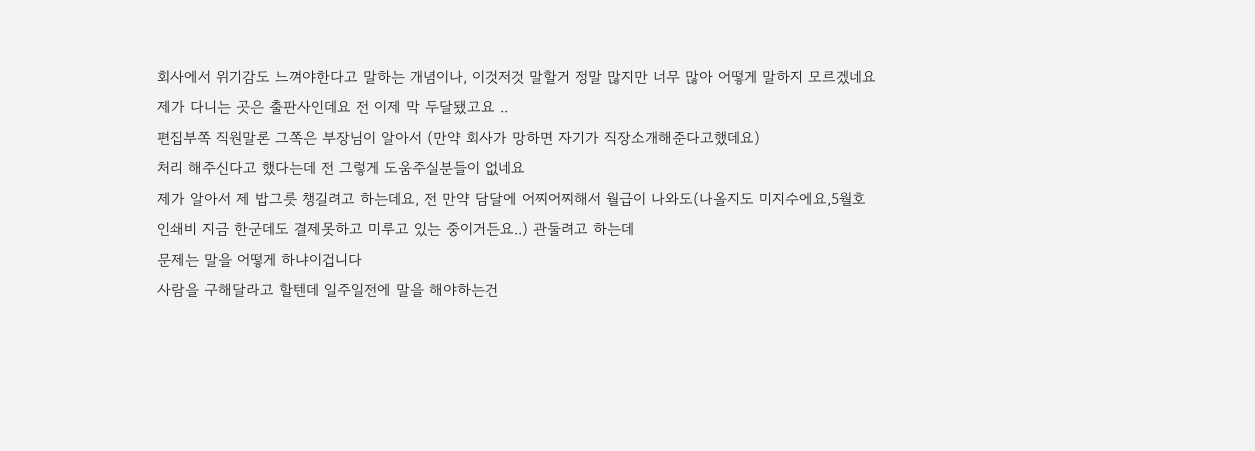회사에서 위기감도 느껴야한다고 말하는 개념이나, 이것저것 말할거 정말 많지만 너무 많아 어떻게 말하지 모르겠네요
제가 다니는 곳은 출판사인데요 전 이제 막 두달됐고요 ..
편집부쪽 직원말론 그쪽은 부장님이 알아서 (만약 회사가 망하면 자기가 직장소개해준다고했데요)
처리 해주신다고 했다는데 전 그렇게 도움주실분들이 없네요
제가 알아서 제 밥그릇 챙길려고 하는데요, 전 만약 담달에 어찌어찌해서 월급이 나와도(나올지도 미지수에요,5월호 인쇄비 지금 한군데도 결제못하고 미루고 있는 중이거든요..) 관둘려고 하는데
문제는 말을 어떻게 하냐이겁니다
사람을 구해달라고 할텐데 일주일전에 말을 해야하는건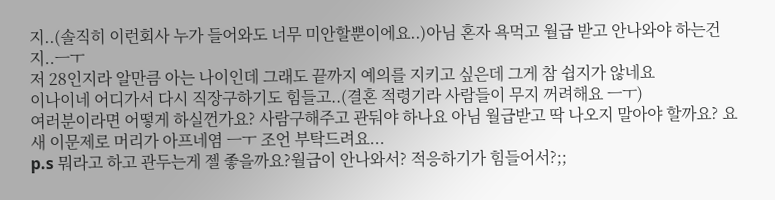지..(솔직히 이런회사 누가 들어와도 너무 미안할뿐이에요..)아님 혼자 욕먹고 월급 받고 안나와야 하는건지..ㅡㅜ
저 28인지라 알만큼 아는 나이인데 그래도 끝까지 예의를 지키고 싶은데 그게 참 쉽지가 않네요
이나이네 어디가서 다시 직장구하기도 힘들고..(결혼 적령기라 사람들이 무지 꺼려해요 ㅡㅜ)
여러분이라면 어떻게 하실껀가요? 사람구해주고 관둬야 하나요 아님 월급받고 딱 나오지 말아야 할까요? 요새 이문제로 머리가 아프네염 ㅡㅜ 조언 부탁드려요...
p.s 뭐라고 하고 관두는게 젤 좋을까요?월급이 안나와서? 적응하기가 힘들어서?;;